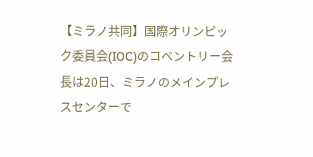【ミラノ共同】国際オリンピック委員会(IOC)のコベントリー会長は20日、ミラノのメインプレスセンターで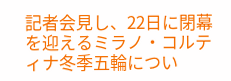記者会見し、22日に閉幕を迎えるミラノ・コルティナ冬季五輪につい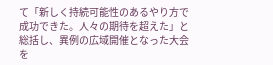て「新しく持続可能性のあるやり方で成功できた。人々の期待を超えた」と総括し、異例の広域開催となった大会を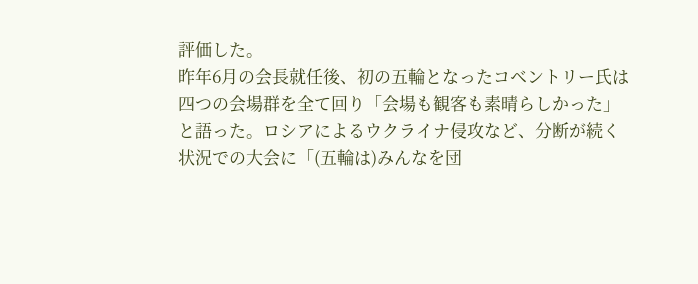評価した。
昨年6月の会長就任後、初の五輪となったコベントリー氏は四つの会場群を全て回り「会場も観客も素晴らしかった」と語った。ロシアによるウクライナ侵攻など、分断が続く状況での大会に「(五輪は)みんなを団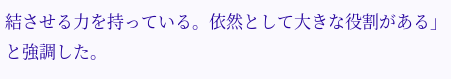結させる力を持っている。依然として大きな役割がある」と強調した。